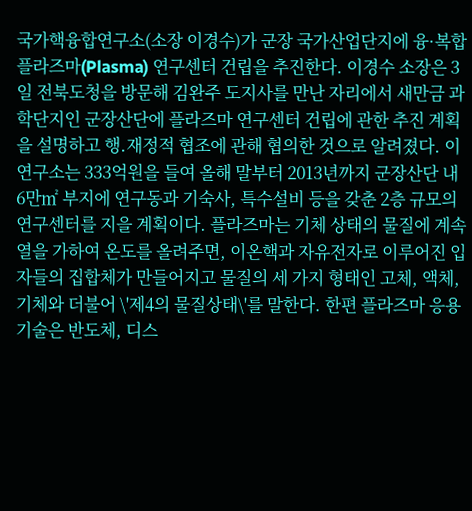국가핵융합연구소(소장 이경수)가 군장 국가산업단지에 융·복합 플라즈마(Plasma) 연구센터 건립을 추진한다. 이경수 소장은 3일 전북도청을 방문해 김완주 도지사를 만난 자리에서 새만금 과학단지인 군장산단에 플라즈마 연구센터 건립에 관한 추진 계획을 설명하고 행.재정적 협조에 관해 협의한 것으로 알려졌다. 이 연구소는 333억원을 들여 올해 말부터 2013년까지 군장산단 내 6만㎡ 부지에 연구동과 기숙사, 특수설비 등을 갖춘 2층 규모의 연구센터를 지을 계획이다. 플라즈마는 기체 상태의 물질에 계속 열을 가하여 온도를 올려주면, 이온핵과 자유전자로 이루어진 입자들의 집합체가 만들어지고 물질의 세 가지 형태인 고체, 액체, 기체와 더불어 \'제4의 물질상태\'를 말한다. 한편 플라즈마 응용기술은 반도체, 디스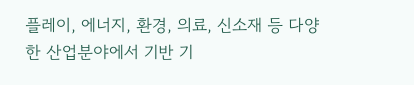플레이, 에너지, 환경, 의료, 신소재 등 다양한 산업분야에서 기반 기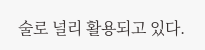술로 널리 활용되고 있다.